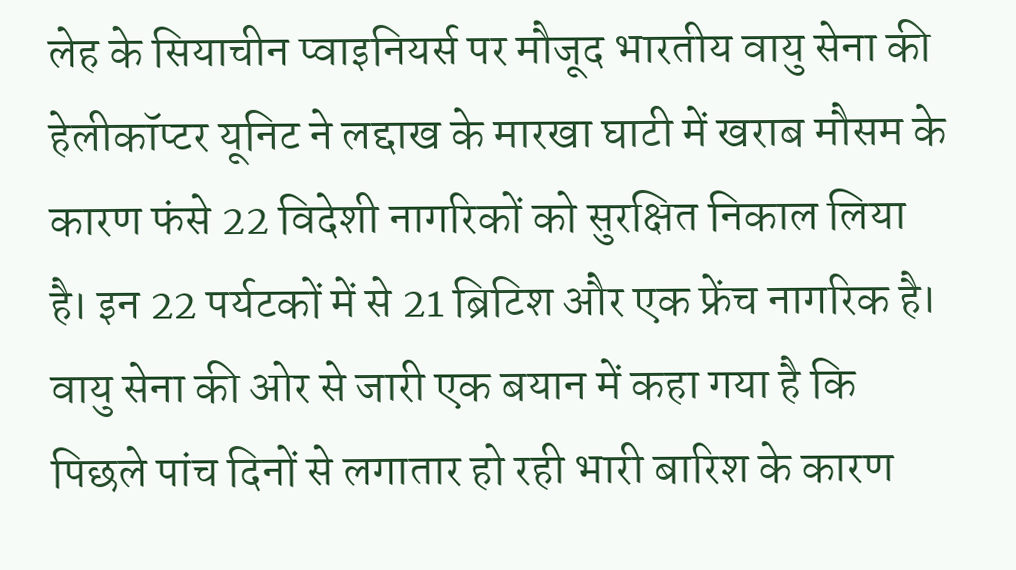लेह के सियाचीन प्वाइनियर्स पर मौजूद भारतीय वायु सेना की हेलीकॉप्टर यूनिट ने लद्दाख के मारखा घाटी में खराब मौसम के कारण फंसे 22 विदेशी नागरिकों को सुरक्षित निकाल लिया है। इन 22 पर्यटकों में से 21 ब्रिटिश और एक फ्रेंच नागरिक है।
वायु सेना की ओर से जारी एक बयान में कहा गया है कि पिछले पांच दिनों से लगातार हो रही भारी बारिश के कारण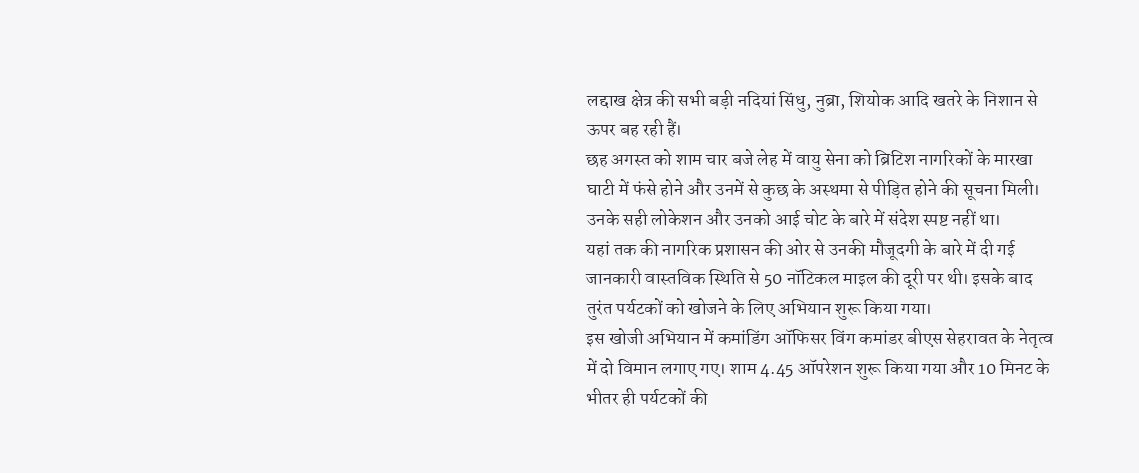लद्दाख क्षेत्र की सभी बड़ी नदियां सिंधु, नुब्रा, शियोक आदि खतरे के निशान से ऊपर बह रही हैं।
छह अगस्त को शाम चार बजे लेह में वायु सेना को ब्रिटिश नागरिकों के मारखा घाटी में फंसे होने और उनमें से कुछ के अस्थमा से पीड़ित होने की सूचना मिली। उनके सही लोकेशन और उनको आई चोट के बारे में संदेश स्पष्ट नहीं था।
यहां तक की नागरिक प्रशासन की ओर से उनकी मौजूदगी के बारे में दी गई जानकारी वास्तविक स्थिति से 50 नॉटिकल माइल की दूरी पर थी। इसके बाद तुरंत पर्यटकों को खोजने के लिए अभियान शुरू किया गया।
इस खोजी अभियान में कमांडिंग ऑफिसर विंग कमांडर बीएस सेहरावत के नेतृत्व में दो विमान लगाए गए। शाम 4.45 ऑपरेशन शुरू किया गया और 10 मिनट के भीतर ही पर्यटकों की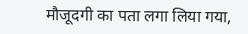मौजूदगी का पता लगा लिया गया,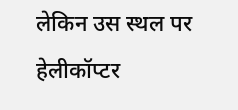लेकिन उस स्थल पर हेलीकॉप्टर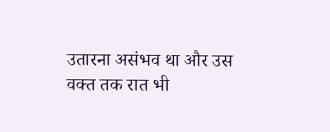उतारना असंभव था और उस वक्त तक रात भी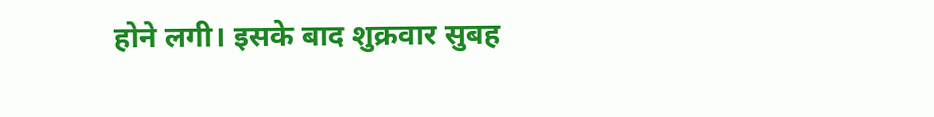होने लगी। इसके बाद शुक्रवार सुबह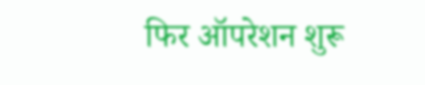फिर ऑपरेशन शुरू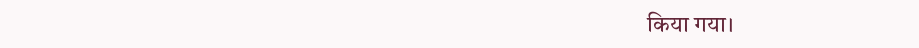किया गया।